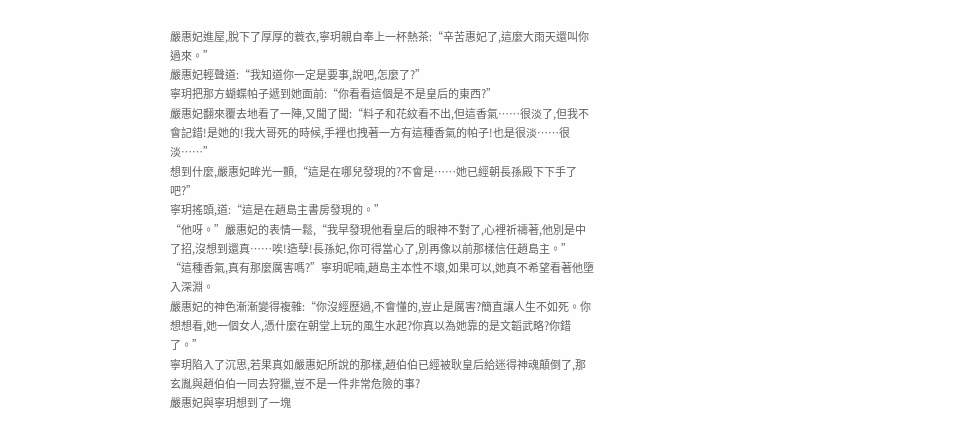嚴惠妃進屋,脫下了厚厚的蓑衣,寧玥親自奉上一杯熱茶:“辛苦惠妃了,這麼大雨天還叫你過來。”
嚴惠妃輕聲道:“我知道你一定是要事,說吧,怎麼了?”
寧玥把那方蝴蝶帕子遞到她面前:“你看看這個是不是皇后的東西?”
嚴惠妃翻來覆去地看了一陣,又聞了聞:“料子和花紋看不出,但這香氣……很淡了,但我不會記錯!是她的!我大哥死的時候,手裡也拽著一方有這種香氣的帕子!也是很淡……很淡……”
想到什麼,嚴惠妃眸光一顫,“這是在哪兒發現的?不會是……她已經朝長孫殿下下手了吧?”
寧玥搖頭,道:“這是在趙島主書房發現的。”
“他呀。”嚴惠妃的表情一鬆,“我早發現他看皇后的眼神不對了,心裡祈禱著,他別是中了招,沒想到還真……唉!造孽!長孫妃,你可得當心了,別再像以前那樣信任趙島主。”
“這種香氣,真有那麼厲害嗎?”寧玥呢喃,趙島主本性不壞,如果可以,她真不希望看著他墮入深淵。
嚴惠妃的神色漸漸變得複雜:“你沒經歷過,不會懂的,豈止是厲害?簡直讓人生不如死。你想想看,她一個女人,憑什麼在朝堂上玩的風生水起?你真以為她靠的是文韜武略?你錯了。”
寧玥陷入了沉思,若果真如嚴惠妃所說的那樣,趙伯伯已經被耿皇后給迷得神魂顛倒了,那玄胤與趙伯伯一同去狩獵,豈不是一件非常危險的事?
嚴惠妃與寧玥想到了一塊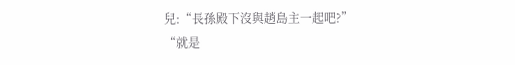兒:“長孫殿下沒與趙島主一起吧?”
“就是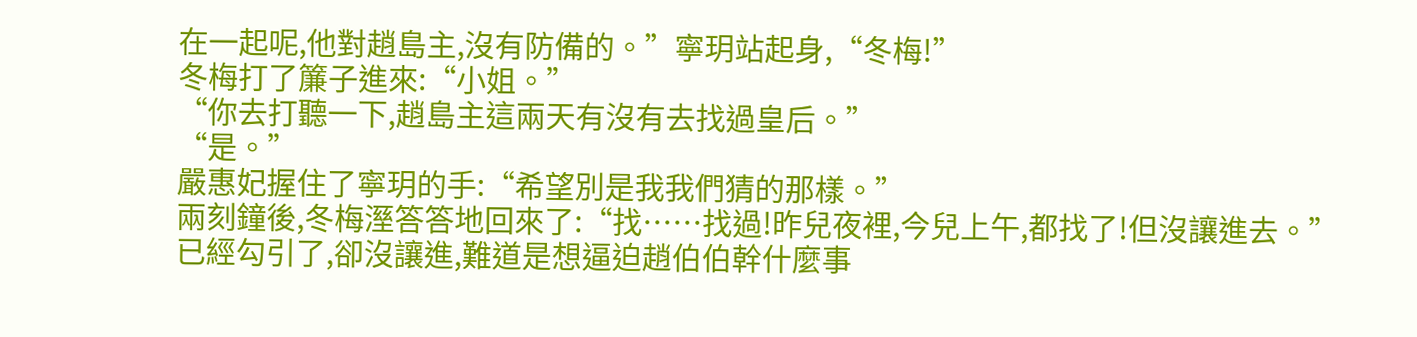在一起呢,他對趙島主,沒有防備的。”寧玥站起身,“冬梅!”
冬梅打了簾子進來:“小姐。”
“你去打聽一下,趙島主這兩天有沒有去找過皇后。”
“是。”
嚴惠妃握住了寧玥的手:“希望別是我我們猜的那樣。”
兩刻鐘後,冬梅溼答答地回來了:“找……找過!昨兒夜裡,今兒上午,都找了!但沒讓進去。”
已經勾引了,卻沒讓進,難道是想逼迫趙伯伯幹什麼事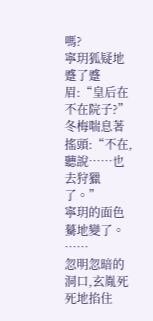嗎?
寧玥狐疑地蹙了蹙眉:“皇后在不在院子?”
冬梅喘息著搖頭:“不在,聽說……也去狩獵了。”
寧玥的面色驀地變了。
……
忽明忽暗的洞口,玄胤死死地掐住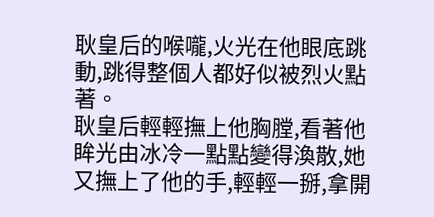耿皇后的喉嚨,火光在他眼底跳動,跳得整個人都好似被烈火點著。
耿皇后輕輕撫上他胸膛,看著他眸光由冰冷一點點變得渙散,她又撫上了他的手,輕輕一掰,拿開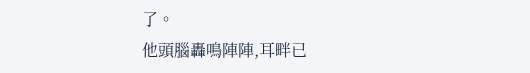了。
他頭腦轟鳴陣陣,耳畔已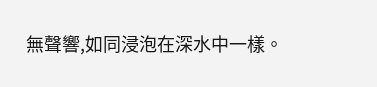無聲響,如同浸泡在深水中一樣。